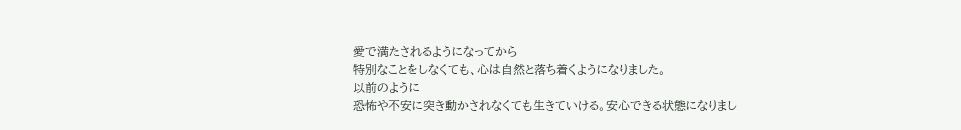愛で満たされるようになってから
特別なことをしなくても、心は自然と落ち着くようになりました。
以前のように
恐怖や不安に突き動かされなくても生きていける。安心できる状態になりまし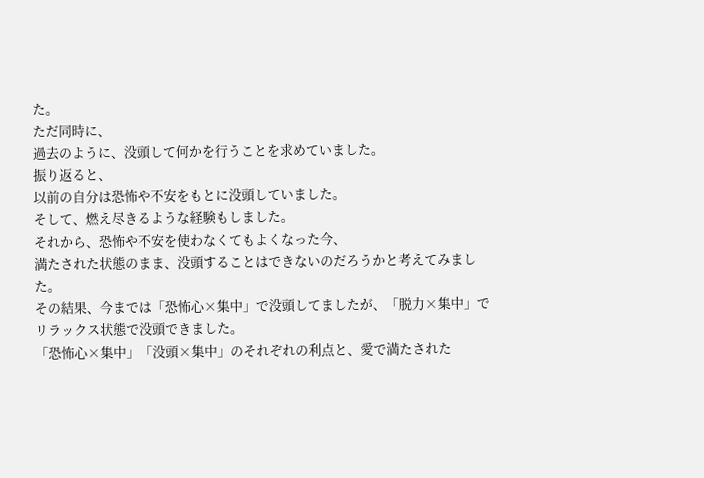た。
ただ同時に、
過去のように、没頭して何かを行うことを求めていました。
振り返ると、
以前の自分は恐怖や不安をもとに没頭していました。
そして、燃え尽きるような経験もしました。
それから、恐怖や不安を使わなくてもよくなった今、
満たされた状態のまま、没頭することはできないのだろうかと考えてみました。
その結果、今までは「恐怖心×集中」で没頭してましたが、「脱力×集中」でリラックス状態で没頭できました。
「恐怖心×集中」「没頭×集中」のそれぞれの利点と、愛で満たされた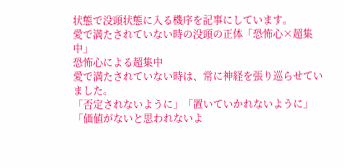状態で没頭状態に入る機序を記事にしています。
愛で満たされていない時の没頭の正体「恐怖心×超集中」
恐怖心による超集中
愛で満たされていない時は、常に神経を張り巡らせていました。
「否定されないように」「置いていかれないように」「価値がないと思われないよ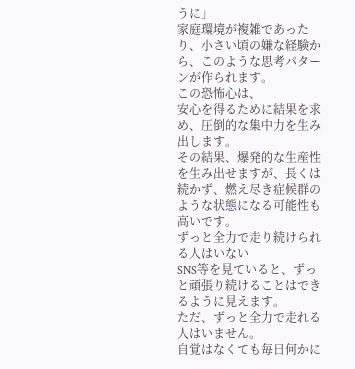うに」
家庭環境が複雑であったり、小さい頃の嫌な経験から、このような思考パターンが作られます。
この恐怖心は、
安心を得るために結果を求め、圧倒的な集中力を生み出します。
その結果、爆発的な生産性を生み出せますが、長くは続かず、燃え尽き症候群のような状態になる可能性も高いです。
ずっと全力で走り続けられる人はいない
SNS等を見ていると、ずっと頑張り続けることはできるように見えます。
ただ、ずっと全力で走れる人はいません。
自覚はなくても毎日何かに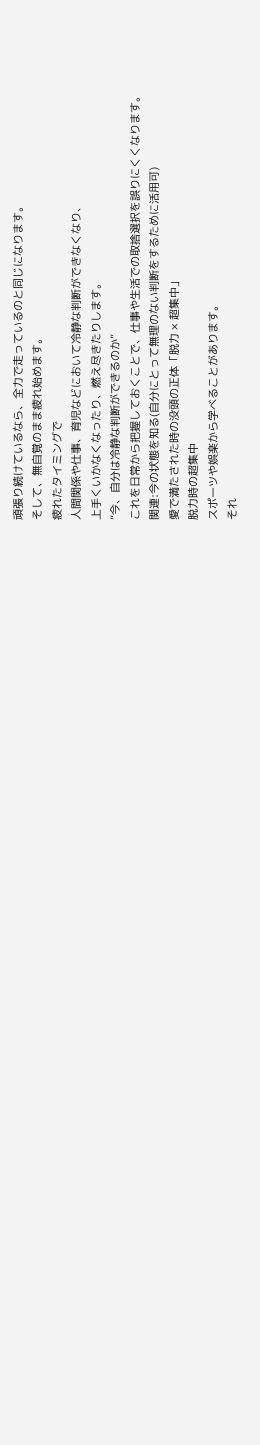頑張り続けているなら、全力で走っているのと同じになります。
そして、無自覚のまま疲れ始めます。
疲れたタイミングで
人間関係や仕事、育児などにおいて冷静な判断ができなくなり、
上手くいかなくなったり、燃え尽きたりします。
”今、自分は冷静な判断ができるのか”
これを日常から把握しておくことで、仕事や生活での取捨選択を誤りにくくなります。
関連:今の状態を知る(自分にとって無理のない判断をするために活用可)
愛で満たされた時の没頭の正体「脱力 × 超集中」
脱力時の超集中
スポーツや娯楽から学べることがあります。
それ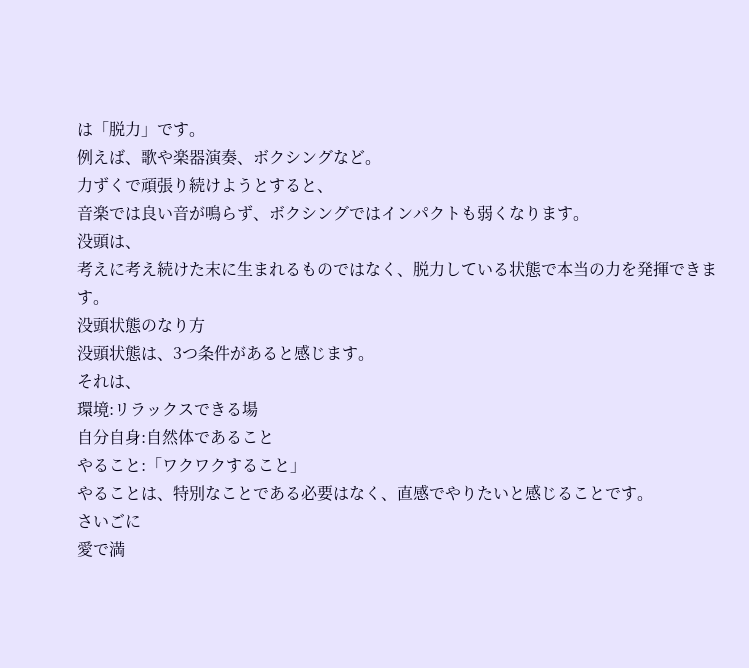は「脱力」です。
例えば、歌や楽器演奏、ボクシングなど。
力ずくで頑張り続けようとすると、
音楽では良い音が鳴らず、ボクシングではインパクトも弱くなります。
没頭は、
考えに考え続けた末に生まれるものではなく、脱力している状態で本当の力を発揮できます。
没頭状態のなり方
没頭状態は、3つ条件があると感じます。
それは、
環境:リラックスできる場
自分自身:自然体であること
やること:「ワクワクすること」
やることは、特別なことである必要はなく、直感でやりたいと感じることです。
さいごに
愛で満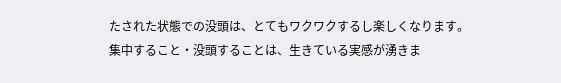たされた状態での没頭は、とてもワクワクするし楽しくなります。
集中すること・没頭することは、生きている実感が湧きま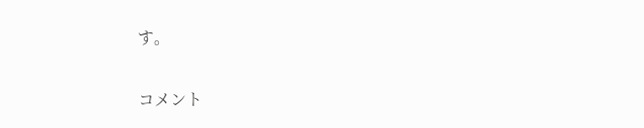す。


コメント